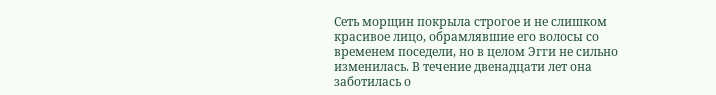Сеть морщин покрыла строгое и не слишком красивое лицо, обрамлявшие его волосы со временем поседели, но в целом Эгги не сильно изменилась. В течение двенадцати лет она заботилась о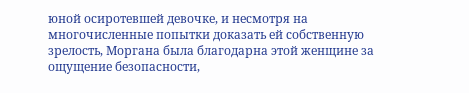юной осиротевшей девочке, и несмотря на многочисленные попытки доказать ей собственную зрелость, Моргана была благодарна этой женщине за ощущение безопасности,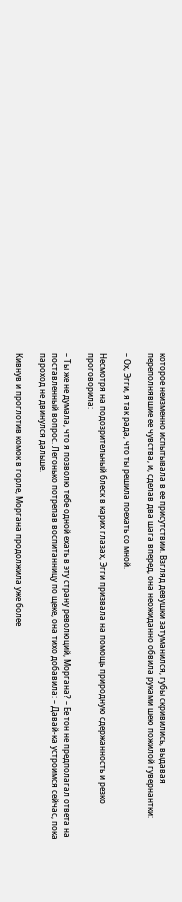которое неизменно испытывала в ее присутствии. Взгляд девушки затуманился, губы скривились, выдавая переполнявшие ее чувства, и, сделав два шага вперед, она неожиданно обвила руками шею пожилой гувернантки:

– Ох, Эгги, я так рада, что ты решила поехать со мной.

Несмотря на подозрительный блеск в карих глазах, Эгги призвала на помощь природную сдержанность и резко проговорила:

– Ты же не думала, что я позволю тебе одной ехать в эту страну революций, Моргана? – Ее тон не предполагал ответа на поставленный вопрос. Легонько потрепав воспитанницу по щеке, она тихо добавила: – Давай-ка устроимся сейчас, пока пароход не двинулся дальше.

Кивнув и проглотив комок в горле, Моргана продолжила уже более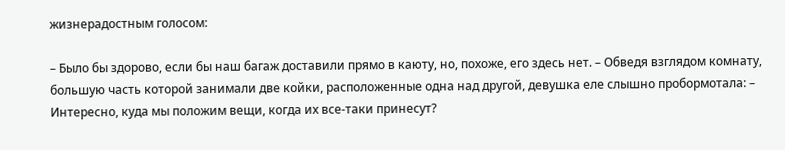жизнерадостным голосом:

– Было бы здорово, если бы наш багаж доставили прямо в каюту, но, похоже, его здесь нет. – Обведя взглядом комнату, большую часть которой занимали две койки, расположенные одна над другой, девушка еле слышно пробормотала: – Интересно, куда мы положим вещи, когда их все-таки принесут?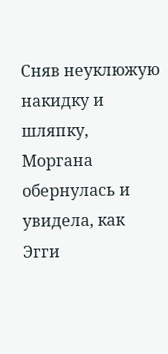Сняв неуклюжую накидку и шляпку, Моргана обернулась и увидела, как Эгги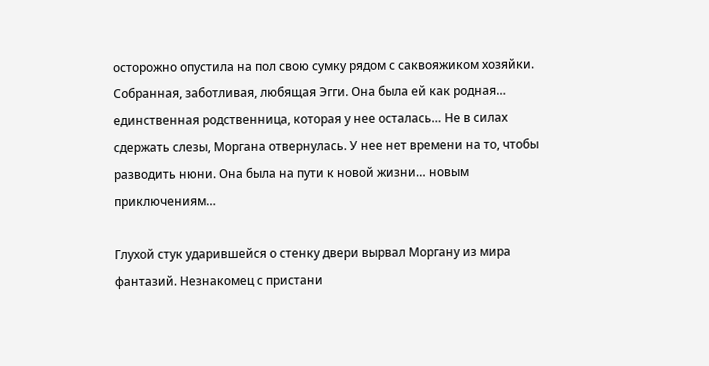осторожно опустила на пол свою сумку рядом с саквояжиком хозяйки. Собранная, заботливая, любящая Эгги. Она была ей как родная… единственная родственница, которая у нее осталась… Не в силах сдержать слезы, Моргана отвернулась. У нее нет времени на то, чтобы разводить нюни. Она была на пути к новой жизни… новым приключениям…

Глухой стук ударившейся о стенку двери вырвал Моргану из мира фантазий. Незнакомец с пристани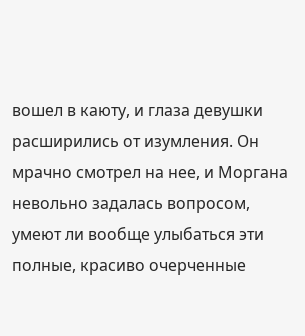вошел в каюту, и глаза девушки расширились от изумления. Он мрачно смотрел на нее, и Моргана невольно задалась вопросом, умеют ли вообще улыбаться эти полные, красиво очерченные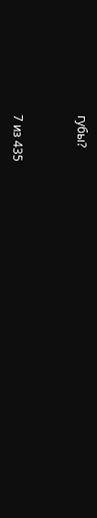губы?



7 из 435